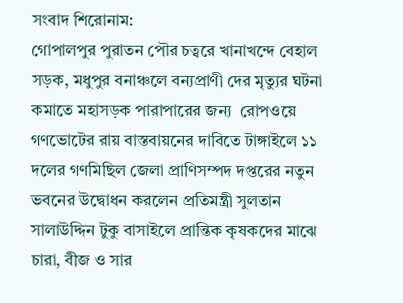সংবাদ শিরোনাম:
গোপালপুর পুরাতন পৌর চত্বরে খানাখন্দে বেহাল সড়ক, মধুপুর বনাঞ্চলে বন্যপ্রাণী দের মৃত্যুর ঘটনা কমাতে মহাসড়ক পারাপারের জন্য  রোপওয়ে  গণভোটের রায় বাস্তবায়নের দাবিতে টাঙ্গাইলে ১১ দলের গণমিছিল জেলা প্রাণিসম্পদ দপ্তরের নতুন ভবনের উদ্বোধন করলেন প্রতিমন্ত্রী সুলতান সালাউদ্দিন টুকু বাসাইলে প্রান্তিক কৃষকদের মাঝে চারা, বীজ ও সার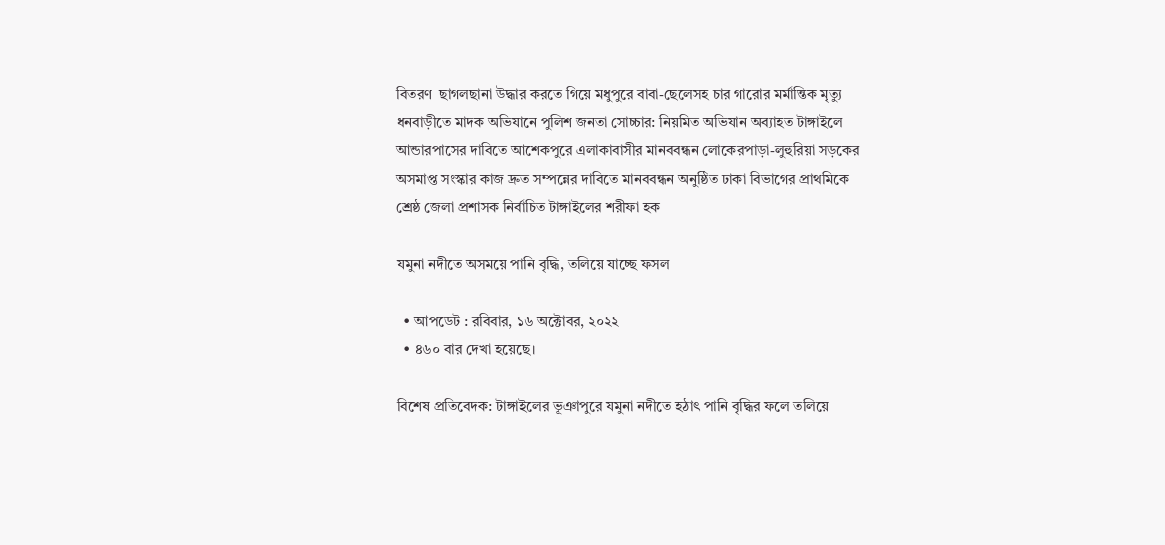বিতরণ  ছাগলছানা উদ্ধার করতে গিয়ে মধুপুরে বাবা-ছেলেসহ চার গারোর মর্মান্তিক মৃত্যু ধনবাড়ীতে মাদক অভিযানে পুলিশ জনতা সোচ্চার: নিয়মিত অভিযান অব্যাহত টাঙ্গাইলে আন্ডারপাসের দাবিতে আশেকপুরে এলাকাবাসীর মানববন্ধন লোকেরপাড়া-লুহুরিয়া সড়কের অসমাপ্ত সংস্কার কাজ দ্রুত সম্পন্নের দাবিতে মানববন্ধন অনুষ্ঠিত ঢাকা বিভাগের প্রাথমিকে শ্রেষ্ঠ জেলা প্রশাসক নির্বাচিত টাঙ্গাইলের শরীফা হক

যমুনা নদীতে অসময়ে পানি বৃদ্ধি, তলিয়ে যাচ্ছে ফসল

  • আপডেট : রবিবার, ১৬ অক্টোবর, ২০২২
  • ৪৬০ বার দেখা হয়েছে।

বিশেষ প্রতিবেদক: টাঙ্গাইলের ভূঞাপুরে যমুনা নদীতে হঠাৎ পানি বৃদ্ধির ফলে তলিয়ে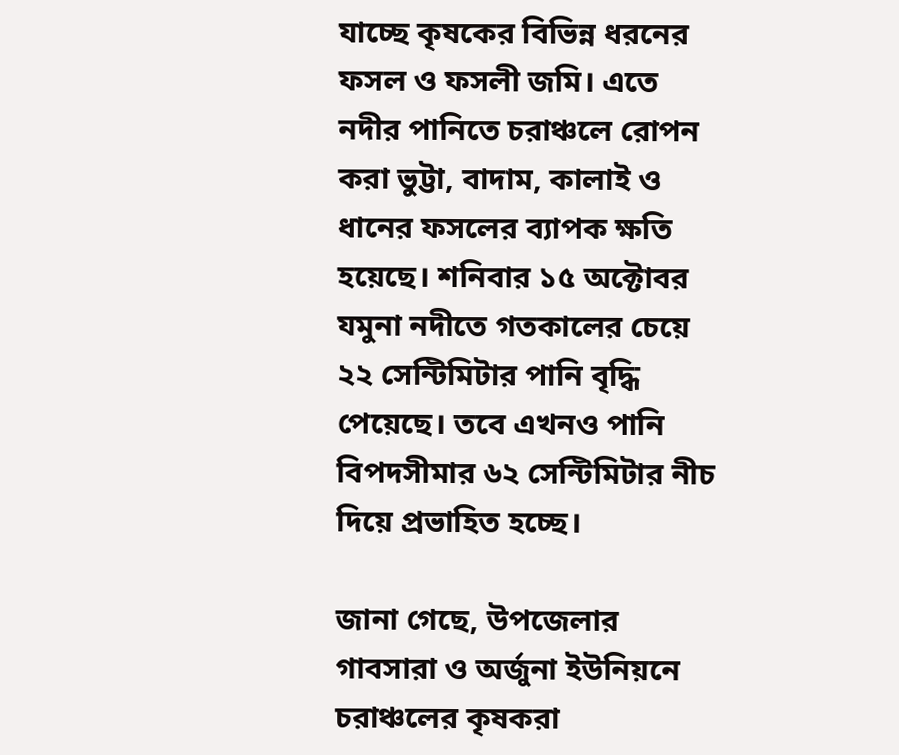যাচ্ছে কৃষকের বিভিন্ন ধরনের ফসল ও ফসলী জমি। এতে নদীর পানিতে চরাঞ্চলে রোপন করা ভুট্টা, বাদাম, কালাই ও ধানের ফসলের ব্যাপক ক্ষতি হয়েছে। শনিবার ১৫ অক্টোবর যমুনা নদীতে গতকালের চেয়ে ২২ সেন্টিমিটার পানি বৃদ্ধি পেয়েছে। তবে এখনও পানি বিপদসীমার ৬২ সেন্টিমিটার নীচ দিয়ে প্রভাহিত হচ্ছে।

জানা গেছে, উপজেলার গাবসারা ও অর্জুনা ইউনিয়নে চরাঞ্চলের কৃষকরা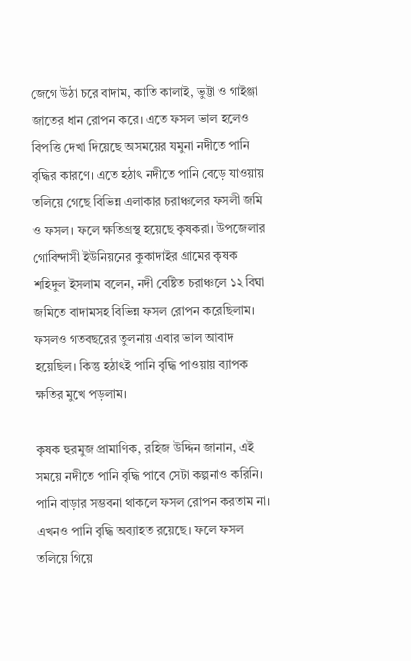জেগে উঠা চরে বাদাম, কাতি কালাই, ভুট্টা ও গাইঞ্জা জাতের ধান রোপন করে। এতে ফসল ভাল হলেও বিপত্তি দেখা দিয়েছে অসময়ের যমুনা নদীতে পানি বৃদ্ধির কারণে। এতে হঠাৎ নদীতে পানি বেড়ে যাওয়ায় তলিয়ে গেছে বিভিন্ন এলাকার চরাঞ্চলের ফসলী জমি ও ফসল। ফলে ক্ষতিগ্রস্থ হয়েছে কৃষকরা। উপজেলার গোবিন্দাসী ইউনিয়নের কুকাদাইর গ্রামের কৃষক শহিদুল ইসলাম বলেন, নদী বেষ্টিত চরাঞ্চলে ১২ বিঘা জমিতে বাদামসহ বিভিন্ন ফসল রোপন করেছিলাম। ফসলও গতবছরের তুলনায় এবার ভাল আবাদ হয়েছিল। কিন্তু হঠাৎই পানি বৃদ্ধি পাওয়ায় ব্যাপক ক্ষতির মুখে পড়লাম।

কৃষক হুরমুজ প্রামাণিক, রহিজ উদ্দিন জানান, এই সময়ে নদীতে পানি বৃদ্ধি পাবে সেটা কল্পনাও করিনি। পানি বাড়ার সম্ভবনা থাকলে ফসল রোপন করতাম না। এখনও পানি বৃদ্ধি অব্যাহত রয়েছে। ফলে ফসল তলিয়ে গিয়ে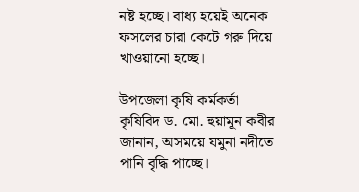নষ্ট হচ্ছে। বাধ্য হয়েই অনেক ফসলের চারা কেটে গরু দিয়ে খাওয়ানো হচ্ছে।

উপজেলা কৃষি কর্মকর্তা কৃষিবিদ ড. মো. হুয়ামূন কবীর জানান, অসময়ে যমুনা নদীতে পানি বৃদ্ধি পাচ্ছে।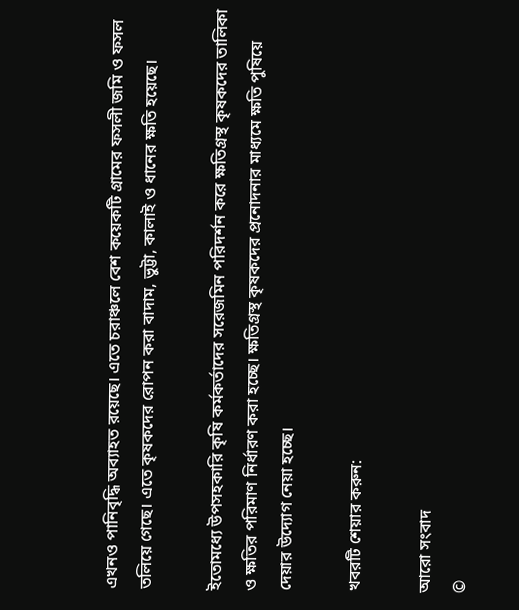এখনও পানিবৃদ্ধি অব্যাহত রয়েছে। এতে চরাঞ্চলে বেশ কয়েকটি গ্রামের ফসলী জমি ও ফসল তলিয়ে গেছে। এতে কৃষকদের রোপন করা বাদাম, ভুট্টা, কালাই ও ধানের ক্ষতি হয়েছে।

ইতোমধ্যে উপসহকারি কৃষি কর্মকর্তাদের সরেজমিন পরিদর্শন করে ক্ষতিগ্রস্থ কৃষকদের তালিকা ও ক্ষতির পরিমাণ নির্ধারণ করা হচ্ছে। ক্ষতিগ্রস্থ কৃষকদের প্রনোদনার মাধ্যমে ক্ষতি পুষিয়ে দেয়ার উদ্যোগ নেয়া হচ্ছে।

খবরটি শেয়ার করুন:

আরো সংবাদ
©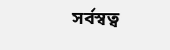সর্বস্বত্ব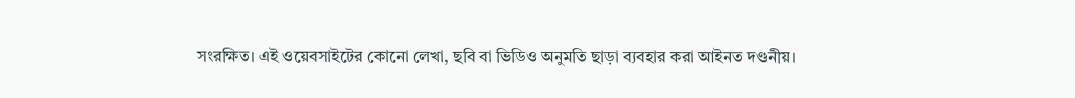সংরক্ষিত। এই ওয়েবসাইটের কোনো লেখা, ছবি বা ভিডিও অনুমতি ছাড়া ব্যবহার করা আইনত দণ্ডনীয়।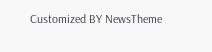Customized BY NewsTheme